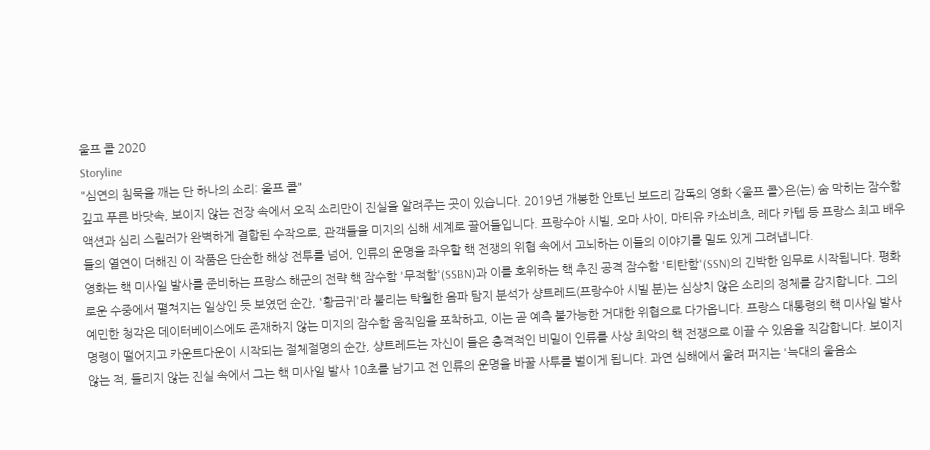울프 콜 2020
Storyline
"심연의 침묵을 깨는 단 하나의 소리: 울프 콜"
깊고 푸른 바닷속, 보이지 않는 전장 속에서 오직 소리만이 진실을 알려주는 곳이 있습니다. 2019년 개봉한 안토닌 보드리 감독의 영화 <울프 콜>은(는) 숨 막히는 잠수함 액션과 심리 스릴러가 완벽하게 결합된 수작으로, 관객들을 미지의 심해 세계로 끌어들입니다. 프랑수아 시빌, 오마 사이, 마티유 카소비츠, 레다 카텝 등 프랑스 최고 배우들의 열연이 더해진 이 작품은 단순한 해상 전투를 넘어, 인류의 운명을 좌우할 핵 전쟁의 위협 속에서 고뇌하는 이들의 이야기를 밀도 있게 그려냅니다.
영화는 핵 미사일 발사를 준비하는 프랑스 해군의 전략 핵 잠수함 '무적함'(SSBN)과 이를 호위하는 핵 추진 공격 잠수함 '티탄함'(SSN)의 긴박한 임무로 시작됩니다. 평화로운 수중에서 펼쳐지는 일상인 듯 보였던 순간, '황금귀'라 불리는 탁월한 음파 탐지 분석가 샹트레드(프랑수아 시빌 분)는 심상치 않은 소리의 정체를 감지합니다. 그의 예민한 청각은 데이터베이스에도 존재하지 않는 미지의 잠수함 움직임을 포착하고, 이는 곧 예측 불가능한 거대한 위협으로 다가옵니다. 프랑스 대통령의 핵 미사일 발사 명령이 떨어지고 카운트다운이 시작되는 절체절명의 순간, 샹트레드는 자신이 들은 충격적인 비밀이 인류를 사상 최악의 핵 전쟁으로 이끌 수 있음을 직감합니다. 보이지 않는 적, 들리지 않는 진실 속에서 그는 핵 미사일 발사 10초를 남기고 전 인류의 운명을 바꿀 사투를 벌이게 됩니다. 과연 심해에서 울려 퍼지는 '늑대의 울음소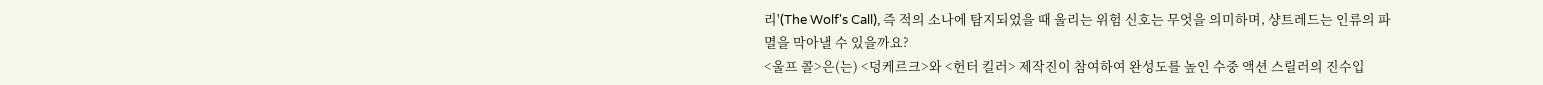리'(The Wolf's Call), 즉 적의 소나에 탐지되었을 때 울리는 위험 신호는 무엇을 의미하며, 샹트레드는 인류의 파멸을 막아낼 수 있을까요?
<울프 콜>은(는) <덩케르크>와 <헌터 킬러> 제작진이 참여하여 완성도를 높인 수중 액션 스릴러의 진수입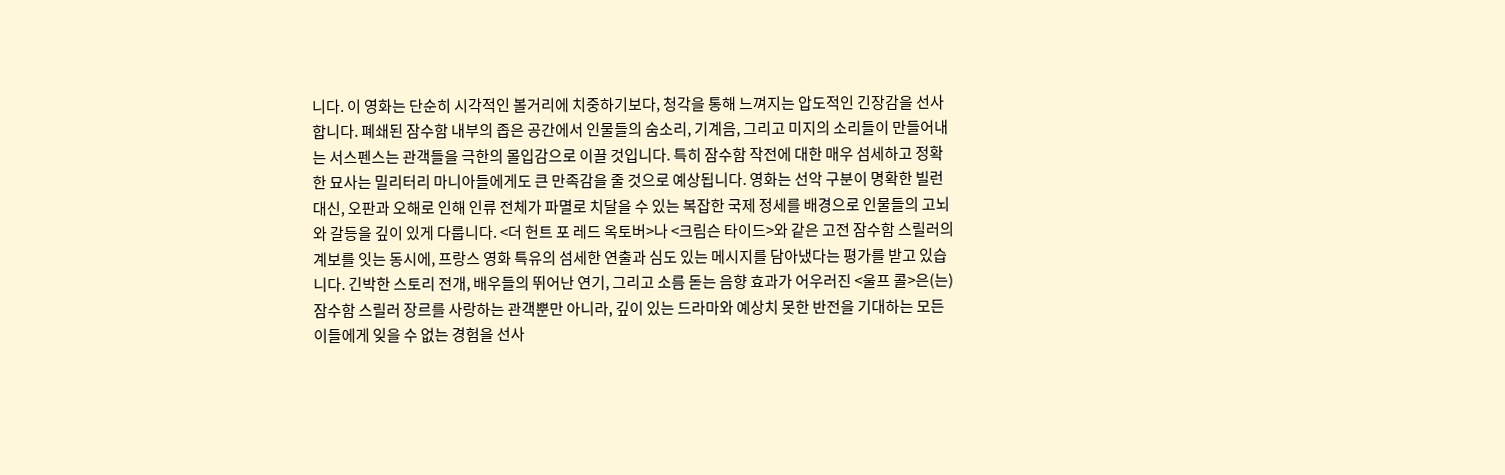니다. 이 영화는 단순히 시각적인 볼거리에 치중하기보다, 청각을 통해 느껴지는 압도적인 긴장감을 선사합니다. 폐쇄된 잠수함 내부의 좁은 공간에서 인물들의 숨소리, 기계음, 그리고 미지의 소리들이 만들어내는 서스펜스는 관객들을 극한의 몰입감으로 이끌 것입니다. 특히 잠수함 작전에 대한 매우 섬세하고 정확한 묘사는 밀리터리 마니아들에게도 큰 만족감을 줄 것으로 예상됩니다. 영화는 선악 구분이 명확한 빌런 대신, 오판과 오해로 인해 인류 전체가 파멸로 치달을 수 있는 복잡한 국제 정세를 배경으로 인물들의 고뇌와 갈등을 깊이 있게 다룹니다. <더 헌트 포 레드 옥토버>나 <크림슨 타이드>와 같은 고전 잠수함 스릴러의 계보를 잇는 동시에, 프랑스 영화 특유의 섬세한 연출과 심도 있는 메시지를 담아냈다는 평가를 받고 있습니다. 긴박한 스토리 전개, 배우들의 뛰어난 연기, 그리고 소름 돋는 음향 효과가 어우러진 <울프 콜>은(는) 잠수함 스릴러 장르를 사랑하는 관객뿐만 아니라, 깊이 있는 드라마와 예상치 못한 반전을 기대하는 모든 이들에게 잊을 수 없는 경험을 선사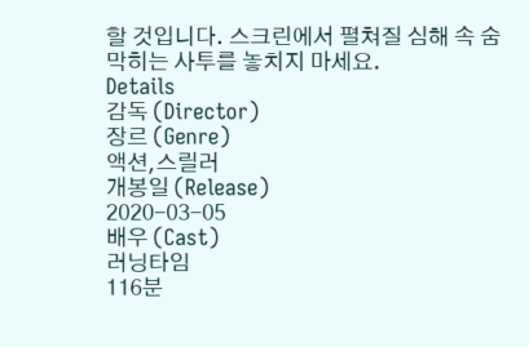할 것입니다. 스크린에서 펼쳐질 심해 속 숨 막히는 사투를 놓치지 마세요.
Details
감독 (Director)
장르 (Genre)
액션,스릴러
개봉일 (Release)
2020-03-05
배우 (Cast)
러닝타임
116분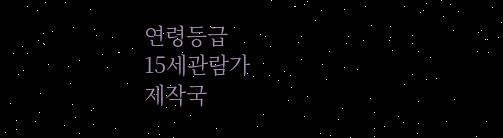연령등급
15세관람가
제작국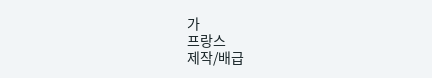가
프랑스
제작/배급